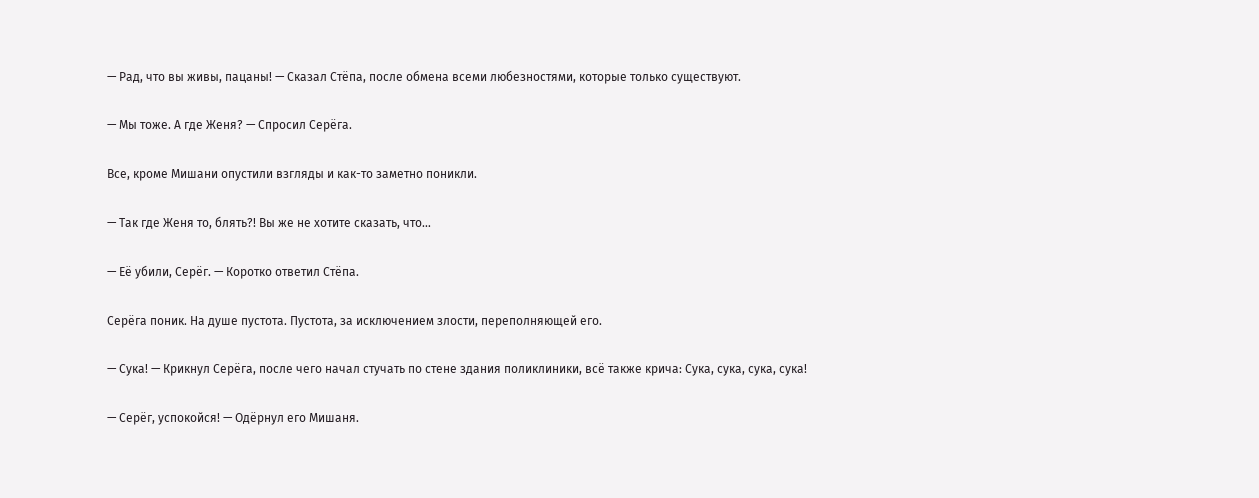— Рад, что вы живы, пацаны! — Сказал Стёпа, после обмена всеми любезностями, которые только существуют.

— Мы тоже. А где Женя? — Спросил Серёга.

Все, кроме Мишани опустили взгляды и как-то заметно поникли.

— Так где Женя то, блять?! Вы же не хотите сказать, что…

— Её убили, Серёг. — Коротко ответил Стёпа.

Серёга поник. На душе пустота. Пустота, за исключением злости, переполняющей его.

— Сука! — Крикнул Серёга, после чего начал стучать по стене здания поликлиники, всё также крича: Сука, сука, сука, сука!

— Серёг, успокойся! — Одёрнул его Мишаня.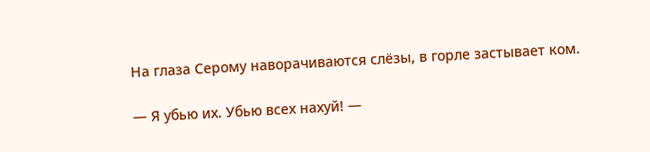На глаза Серому наворачиваются слёзы, в горле застывает ком.

— Я убью их. Убью всех нахуй! —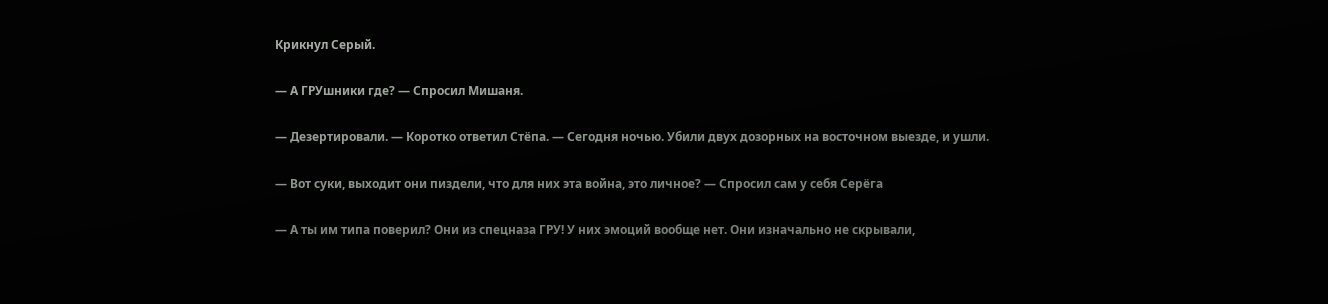Крикнул Серый.

— А ГРУшники где? — Спросил Мишаня.

— Дезертировали. — Коротко ответил Стёпа. — Сегодня ночью. Убили двух дозорных на восточном выезде, и ушли.

— Вот суки, выходит они пиздели, что для них эта война, это личное? — Спросил сам у себя Серёга

— А ты им типа поверил? Они из спецназа ГРУ! У них эмоций вообще нет. Они изначально не скрывали,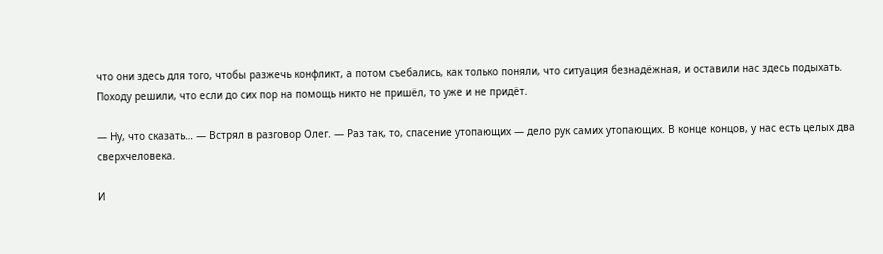что они здесь для того, чтобы разжечь конфликт, а потом съебались, как только поняли, что ситуация безнадёжная, и оставили нас здесь подыхать. Походу решили, что если до сих пор на помощь никто не пришёл, то уже и не придёт.

— Ну, что сказать… — Встрял в разговор Олег. — Раз так, то, спасение утопающих — дело рук самих утопающих. В конце концов, у нас есть целых два сверхчеловека.

И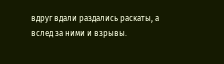вдруг вдали раздались раскаты, а вслед за ними и взрывы.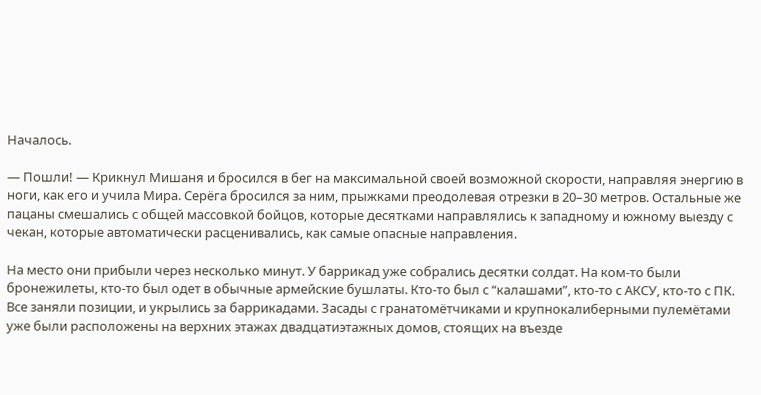Началось.

— Пошли! — Крикнул Мишаня и бросился в бег на максимальной своей возможной скорости, направляя энергию в ноги, как его и учила Мира. Серёга бросился за ним, прыжками преодолевая отрезки в 20–30 метров. Остальные же пацаны смешались с общей массовкой бойцов, которые десятками направлялись к западному и южному выезду с чекан, которые автоматически расценивались, как самые опасные направления.

На место они прибыли через несколько минут. У баррикад уже собрались десятки солдат. На ком-то были бронежилеты, кто-то был одет в обычные армейские бушлаты. Кто-то был с “калашами”, кто-то с АКСУ, кто-то с ПК. Все заняли позиции, и укрылись за баррикадами. Засады с гранатомётчиками и крупнокалиберными пулемётами уже были расположены на верхних этажах двадцатиэтажных домов, стоящих на въезде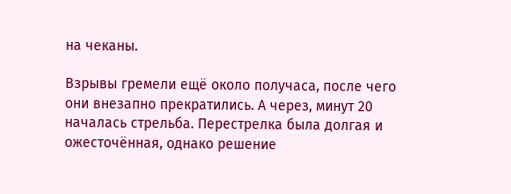на чеканы.

Взрывы гремели ещё около получаса, после чего они внезапно прекратились. А через, минут 20 началась стрельба. Перестрелка была долгая и ожесточённая, однако решение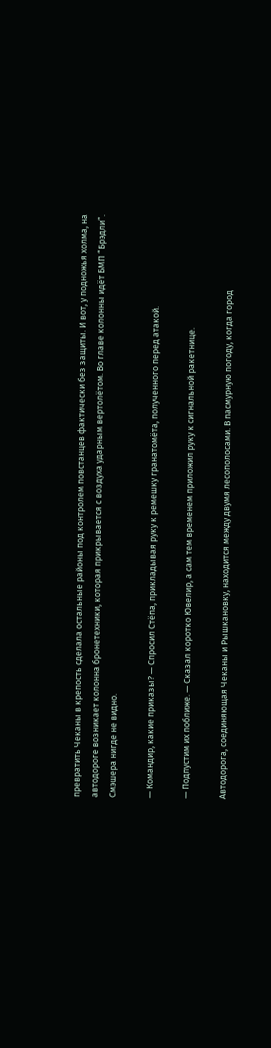превратить Чеканы в крепость сделала остальные районы под контролем повстанцев фактически без защиты. И вот, у подножья холма, на автодороге возникает колонна бронетехники, которая прикрывается с воздуха ударным вертолётом. Во главе колонны идёт БМП “Брэдли”. Смэшера нигде не видно.

— Командир, какие приказы? — Спросил Стёпа, прикладывая руку к ремешку гранатомёта, полученного перед атакой.

— Подпустим их поближе. — Сказал коротко Ювелир, а сам тем временем приложил руку к сигнальной ракетнице.

Автодорога, соединяющая Чеканы и Рышкановку, находится между двумя лесополосами. В пасмурную погоду, когда город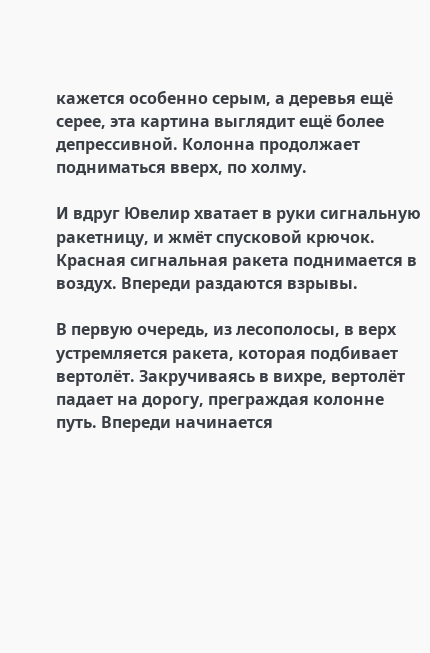кажется особенно серым, а деревья ещё серее, эта картина выглядит ещё более депрессивной. Колонна продолжает подниматься вверх, по холму.

И вдруг Ювелир хватает в руки сигнальную ракетницу, и жмёт спусковой крючок. Красная сигнальная ракета поднимается в воздух. Впереди раздаются взрывы.

В первую очередь, из лесополосы, в верх устремляется ракета, которая подбивает вертолёт. Закручиваясь в вихре, вертолёт падает на дорогу, преграждая колонне путь. Впереди начинается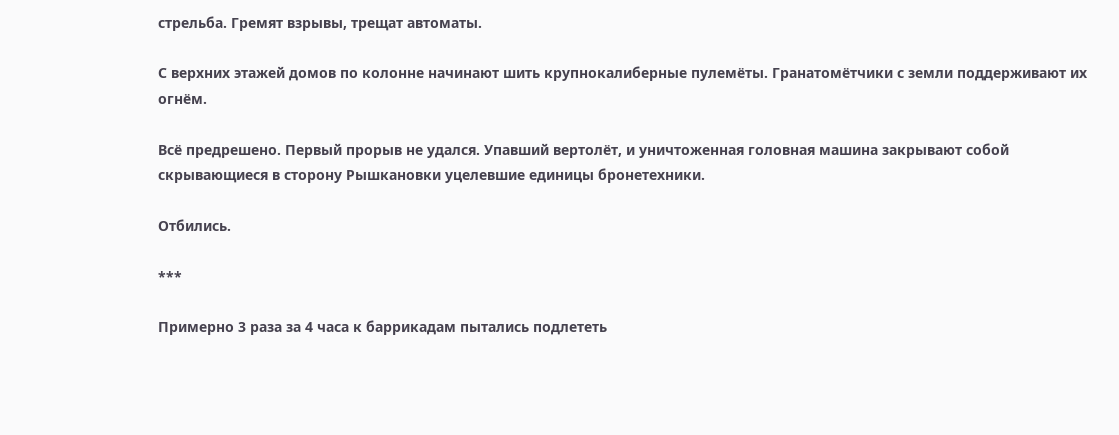стрельба. Гремят взрывы, трещат автоматы.

С верхних этажей домов по колонне начинают шить крупнокалиберные пулемёты. Гранатомётчики с земли поддерживают их огнём.

Всё предрешено. Первый прорыв не удался. Упавший вертолёт, и уничтоженная головная машина закрывают собой скрывающиеся в сторону Рышкановки уцелевшие единицы бронетехники.

Отбились.

***

Примерно 3 раза за 4 часа к баррикадам пытались подлететь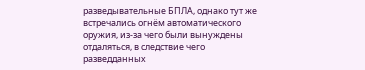разведывательные БПЛА, однако тут же встречались огнём автоматического оружия, из-за чего были вынуждены отдаляться, в следствие чего разведданных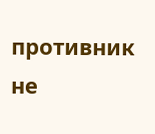противник не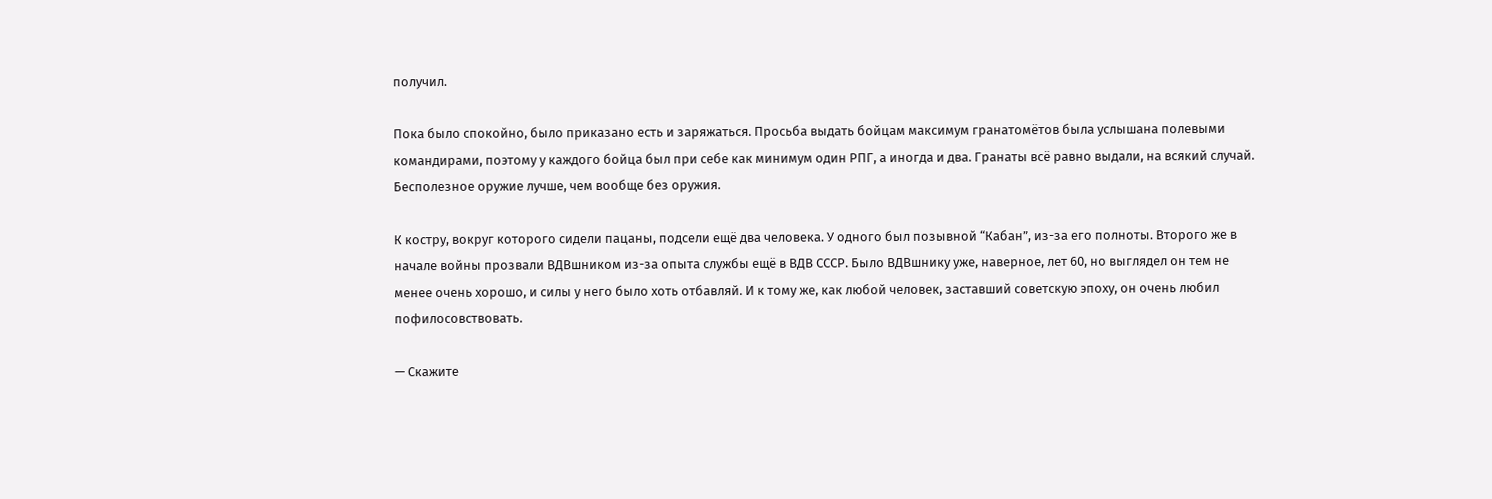получил.

Пока было спокойно, было приказано есть и заряжаться. Просьба выдать бойцам максимум гранатомётов была услышана полевыми командирами, поэтому у каждого бойца был при себе как минимум один РПГ, а иногда и два. Гранаты всё равно выдали, на всякий случай. Бесполезное оружие лучше, чем вообще без оружия.

К костру, вокруг которого сидели пацаны, подсели ещё два человека. У одного был позывной “Кабан”, из-за его полноты. Второго же в начале войны прозвали ВДВшником из-за опыта службы ещё в ВДВ СССР. Было ВДВшнику уже, наверное, лет 60, но выглядел он тем не менее очень хорошо, и силы у него было хоть отбавляй. И к тому же, как любой человек, заставший советскую эпоху, он очень любил пофилосовствовать.

— Скажите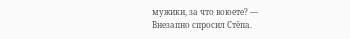мужики, за что воюете? — Внезапно спросил Стёпа.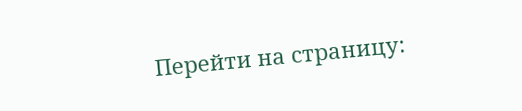Перейти на страницу: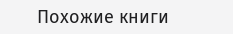Похожие книги